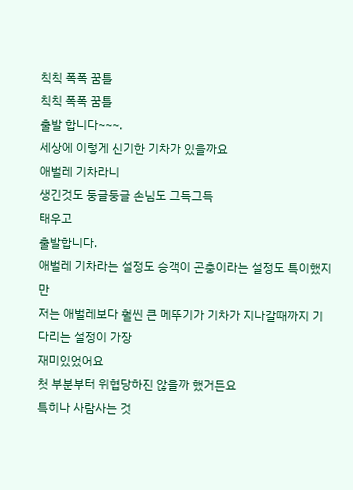칙칙 폭폭 꿈틀
칙칙 폭폭 꿈틀
출발 합니다~~~.
세상에 이렇게 신기한 기차가 있을까요
애벌레 기차라니
생긴것도 둥글둥글 손님도 그득그득
태우고
출발합니다.
애벌레 기차라는 설정도 승객이 곤충이라는 설정도 특이했지만
저는 애벌레보다 훨씬 큰 메뚜기가 기차가 지나갈때까지 기다리는 설정이 가장
재미있었어요
첫 부분부터 위협당하진 않을까 했거든요
특히나 사람사는 것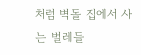처럼 벽돌 집에서 사는 벌레들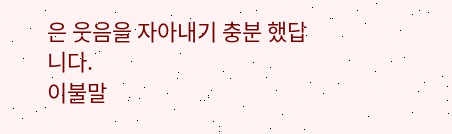은 웃음을 자아내기 충분 했답니다.
이불말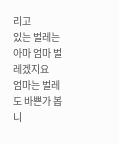리고
있는 벌레는 아마 엄마 벌레겠지요
엄마는 벌레도 바쁜가 봅니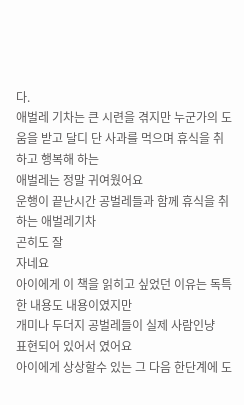다.
애벌레 기차는 큰 시련을 겪지만 누군가의 도움을 받고 달디 단 사과를 먹으며 휴식을 취하고 행복해 하는
애벌레는 정말 귀여웠어요
운행이 끝난시간 공벌레들과 함께 휴식을 취하는 애벌레기차
곤히도 잘
자네요
아이에게 이 책을 읽히고 싶었던 이유는 독특한 내용도 내용이였지만
개미나 두더지 공벌레들이 실제 사람인냥
표현되어 있어서 였어요
아이에게 상상할수 있는 그 다음 한단계에 도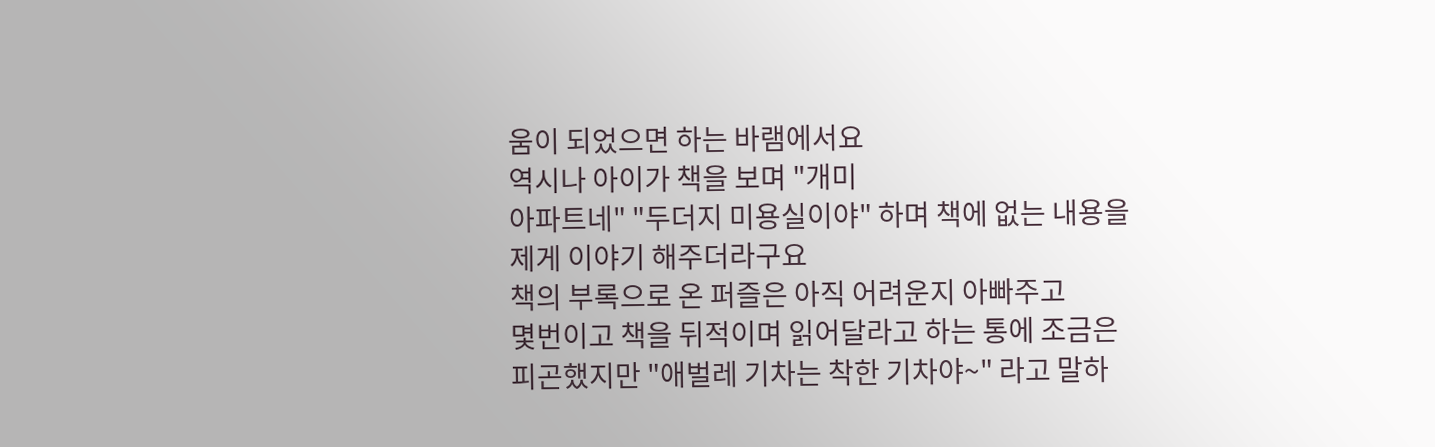움이 되었으면 하는 바램에서요
역시나 아이가 책을 보며 "개미
아파트네" "두더지 미용실이야" 하며 책에 없는 내용을 제게 이야기 해주더라구요
책의 부록으로 온 퍼즐은 아직 어려운지 아빠주고
몇번이고 책을 뒤적이며 읽어달라고 하는 통에 조금은
피곤했지만 "애벌레 기차는 착한 기차야~" 라고 말하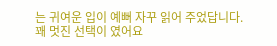는 귀여운 입이 예뻐 자꾸 읽어 주었답니다.
꽤 멋진 선택이 였어요